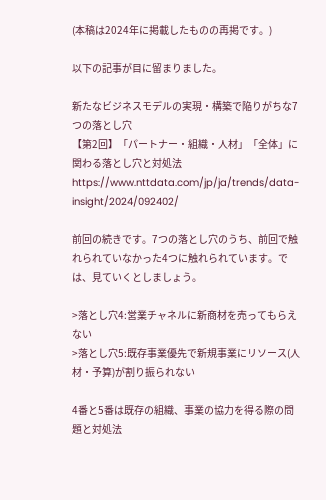(本稿は2024年に掲載したものの再掲です。)

以下の記事が目に留まりました。

新たなビジネスモデルの実現・構築で陥りがちな7つの落とし穴
【第2回】「パートナー・組織・人材」「全体」に関わる落とし穴と対処法
https://www.nttdata.com/jp/ja/trends/data-insight/2024/092402/

前回の続きです。7つの落とし穴のうち、前回で触れられていなかった4つに触れられています。では、見ていくとしましょう。

>落とし穴4:営業チャネルに新商材を売ってもらえない
>落とし穴5:既存事業優先で新規事業にリソース(人材・予算)が割り振られない

4番と5番は既存の組織、事業の協力を得る際の問題と対処法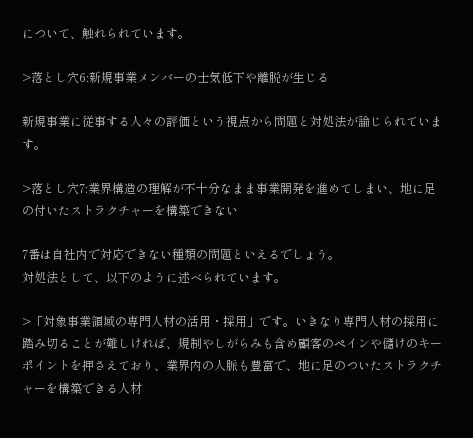について、触れられています。

>落とし穴6:新規事業メンバーの士気低下や離脱が生じる

新規事業に従事する人々の評価という視点から問題と対処法が論じられています。

>落とし穴7:業界構造の理解が不十分なまま事業開発を進めてしまい、地に足の付いたストラクチャーを構築できない

7番は自社内で対応できない種類の問題といえるでしょう。
対処法として、以下のように述べられています。

>「対象事業領域の専門人材の活用・採用」です。いきなり専門人材の採用に踏み切ることが難しければ、規制やしがらみも含め顧客のペインや儲けのキーポイントを押さえており、業界内の人脈も豊富で、地に足のついたストラクチャーを構築できる人材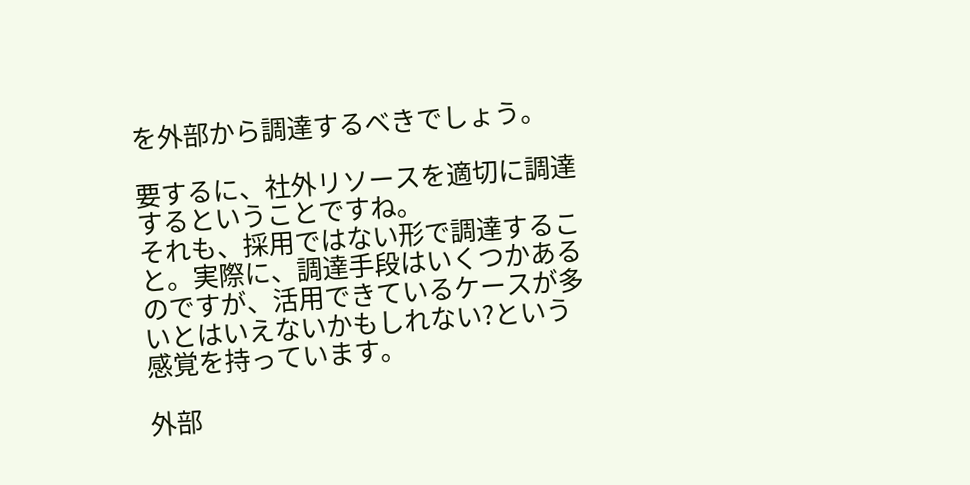を外部から調達するべきでしょう。

要するに、社外リソースを適切に調達するということですね。
それも、採用ではない形で調達すること。実際に、調達手段はいくつかあるのですが、活用できているケースが多いとはいえないかもしれない?という感覚を持っています。

外部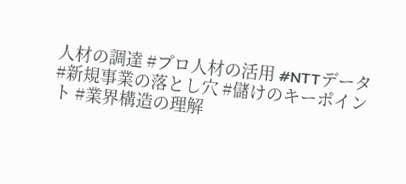人材の調達 #プロ人材の活用 #NTTデータ #新規事業の落とし穴 #儲けのキーポイント #業界構造の理解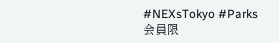#NEXsTokyo #Parks会員限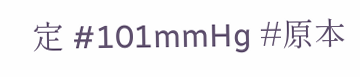定 #101mmHg #原本